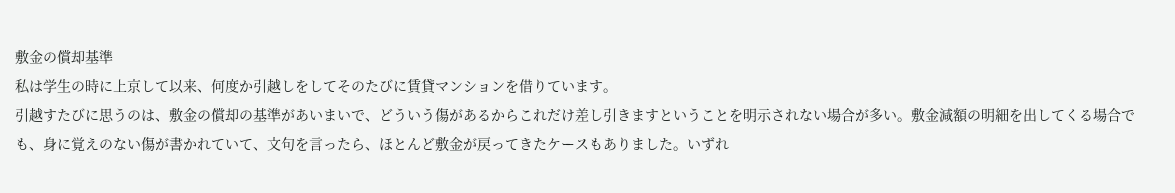敷金の償却基準
私は学生の時に上京して以来、何度か引越しをしてそのたびに賃貸マンションを借りています。
引越すたびに思うのは、敷金の償却の基準があいまいで、どういう傷があるからこれだけ差し引きますということを明示されない場合が多い。敷金減額の明細を出してくる場合でも、身に覚えのない傷が書かれていて、文句を言ったら、ほとんど敷金が戻ってきたケースもありました。いずれ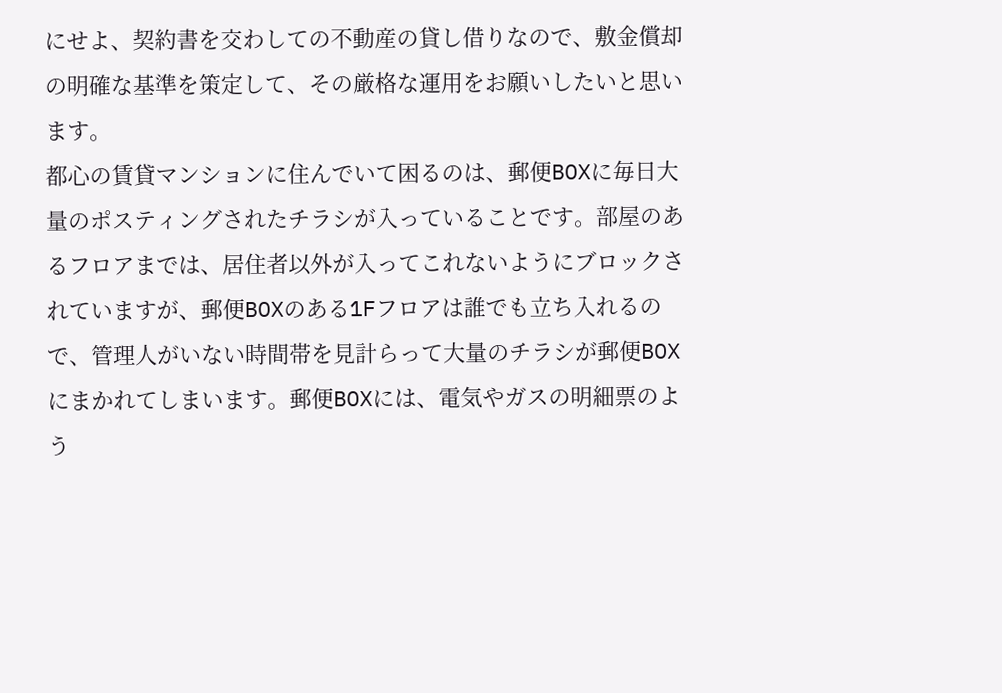にせよ、契約書を交わしての不動産の貸し借りなので、敷金償却の明確な基準を策定して、その厳格な運用をお願いしたいと思います。
都心の賃貸マンションに住んでいて困るのは、郵便BOXに毎日大量のポスティングされたチラシが入っていることです。部屋のあるフロアまでは、居住者以外が入ってこれないようにブロックされていますが、郵便BOXのある1Fフロアは誰でも立ち入れるので、管理人がいない時間帯を見計らって大量のチラシが郵便BOXにまかれてしまいます。郵便BOXには、電気やガスの明細票のよう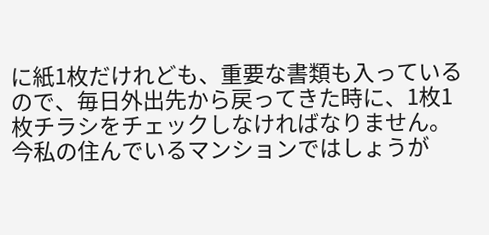に紙1枚だけれども、重要な書類も入っているので、毎日外出先から戻ってきた時に、1枚1枚チラシをチェックしなければなりません。今私の住んでいるマンションではしょうが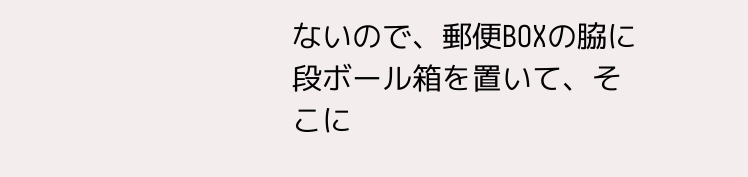ないので、郵便BOXの脇に段ボール箱を置いて、そこに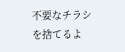不要なチラシを捨てるよ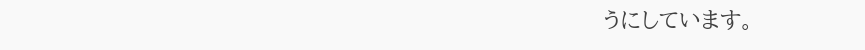うにしています。